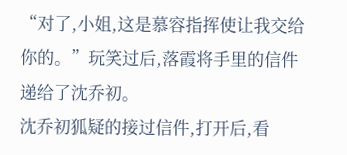“对了,小姐,这是慕容指挥使让我交给你的。”玩笑过后,落霞将手里的信件递给了沈乔初。
沈乔初狐疑的接过信件,打开后,看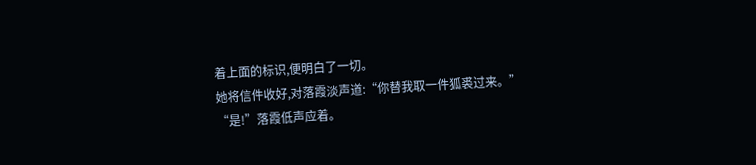着上面的标识,便明白了一切。
她将信件收好,对落霞淡声道:“你替我取一件狐裘过来。”
“是!”落霞低声应着。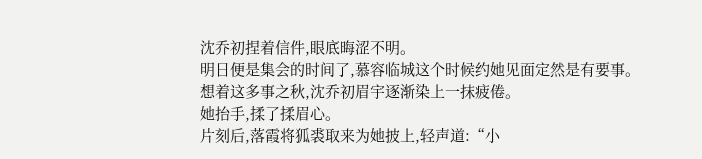沈乔初捏着信件,眼底晦涩不明。
明日便是集会的时间了,慕容临城这个时候约她见面定然是有要事。
想着这多事之秋,沈乔初眉宇逐渐染上一抹疲倦。
她抬手,揉了揉眉心。
片刻后,落霞将狐裘取来为她披上,轻声道:“小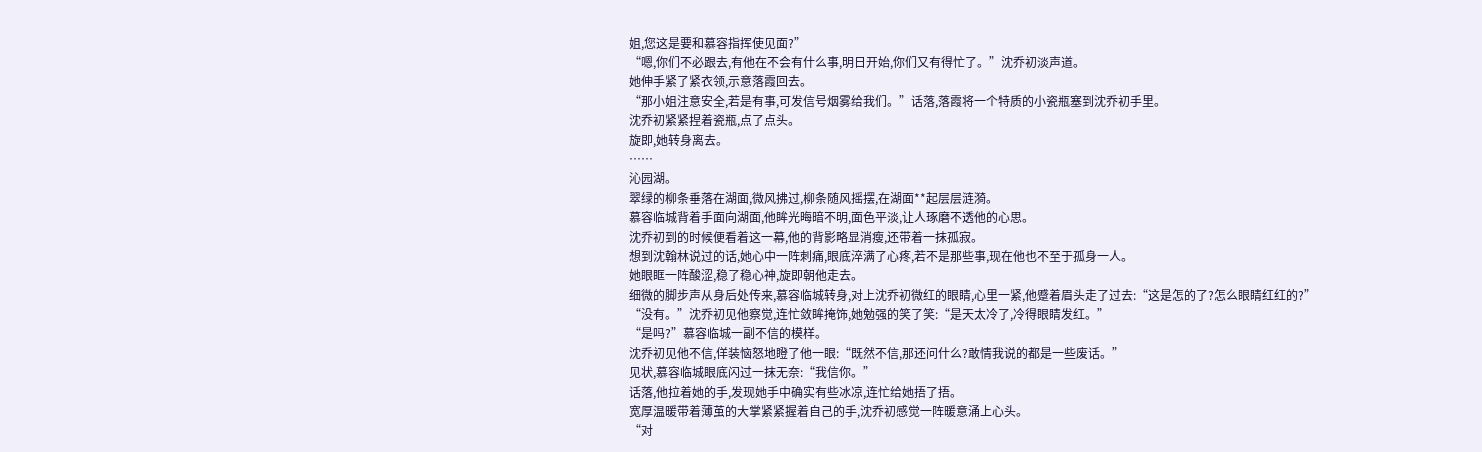姐,您这是要和慕容指挥使见面?”
“嗯,你们不必跟去,有他在不会有什么事,明日开始,你们又有得忙了。”沈乔初淡声道。
她伸手紧了紧衣领,示意落霞回去。
“那小姐注意安全,若是有事,可发信号烟雾给我们。”话落,落霞将一个特质的小瓷瓶塞到沈乔初手里。
沈乔初紧紧捏着瓷瓶,点了点头。
旋即,她转身离去。
……
沁园湖。
翠绿的柳条垂落在湖面,微风拂过,柳条随风摇摆,在湖面**起层层涟漪。
慕容临城背着手面向湖面,他眸光晦暗不明,面色平淡,让人琢磨不透他的心思。
沈乔初到的时候便看着这一幕,他的背影略显消瘦,还带着一抹孤寂。
想到沈翰林说过的话,她心中一阵刺痛,眼底淬满了心疼,若不是那些事,现在他也不至于孤身一人。
她眼眶一阵酸涩,稳了稳心神,旋即朝他走去。
细微的脚步声从身后处传来,慕容临城转身,对上沈乔初微红的眼睛,心里一紧,他蹙着眉头走了过去:“这是怎的了?怎么眼睛红红的?”
“没有。”沈乔初见他察觉,连忙敛眸掩饰,她勉强的笑了笑:“是天太冷了,冷得眼睛发红。”
“是吗?”慕容临城一副不信的模样。
沈乔初见他不信,佯装恼怒地瞪了他一眼:“既然不信,那还问什么?敢情我说的都是一些废话。”
见状,慕容临城眼底闪过一抹无奈:“我信你。”
话落,他拉着她的手,发现她手中确实有些冰凉,连忙给她捂了捂。
宽厚温暖带着薄茧的大掌紧紧握着自己的手,沈乔初感觉一阵暖意涌上心头。
“对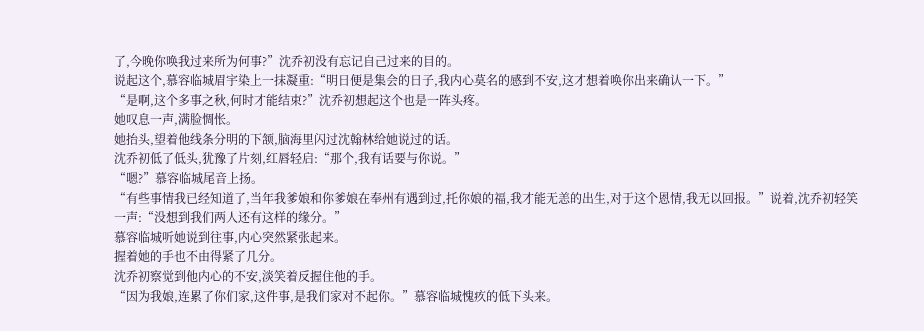了,今晚你唤我过来所为何事?”沈乔初没有忘记自己过来的目的。
说起这个,慕容临城眉宇染上一抹凝重:“明日便是集会的日子,我内心莫名的感到不安,这才想着唤你出来确认一下。”
“是啊,这个多事之秋,何时才能结束?”沈乔初想起这个也是一阵头疼。
她叹息一声,满脸惆怅。
她抬头,望着他线条分明的下颔,脑海里闪过沈翰林给她说过的话。
沈乔初低了低头,犹豫了片刻,红唇轻启:“那个,我有话要与你说。”
“嗯?”慕容临城尾音上扬。
“有些事情我已经知道了,当年我爹娘和你爹娘在奉州有遇到过,托你娘的福,我才能无恙的出生,对于这个恩情,我无以回报。”说着,沈乔初轻笑一声:“没想到我们两人还有这样的缘分。”
慕容临城听她说到往事,内心突然紧张起来。
握着她的手也不由得紧了几分。
沈乔初察觉到他内心的不安,淡笑着反握住他的手。
“因为我娘,连累了你们家,这件事,是我们家对不起你。”慕容临城愧疚的低下头来。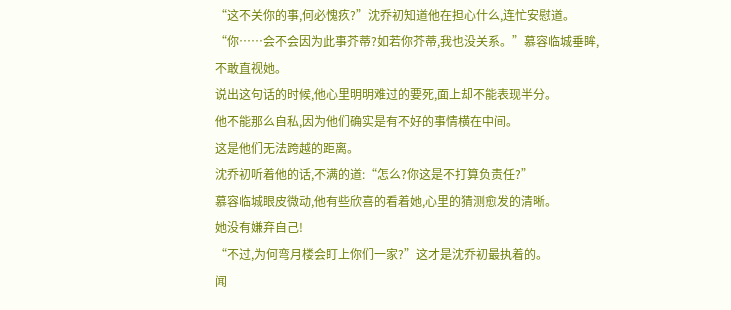“这不关你的事,何必愧疚?”沈乔初知道他在担心什么,连忙安慰道。
“你……会不会因为此事芥蒂?如若你芥蒂,我也没关系。”慕容临城垂眸,不敢直视她。
说出这句话的时候,他心里明明难过的要死,面上却不能表现半分。
他不能那么自私,因为他们确实是有不好的事情横在中间。
这是他们无法跨越的距离。
沈乔初听着他的话,不满的道:“怎么?你这是不打算负责任?”
慕容临城眼皮微动,他有些欣喜的看着她,心里的猜测愈发的清晰。
她没有嫌弃自己!
“不过,为何弯月楼会盯上你们一家?”这才是沈乔初最执着的。
闻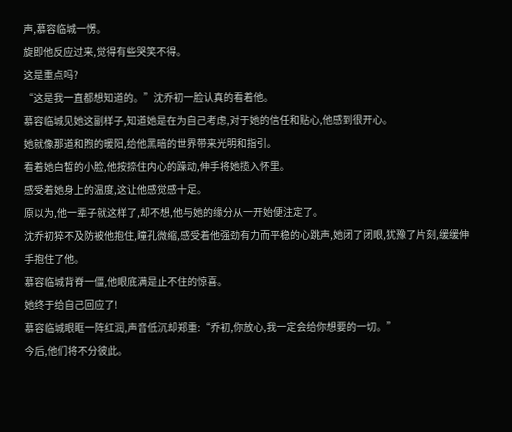声,慕容临城一愣。
旋即他反应过来,觉得有些哭笑不得。
这是重点吗?
“这是我一直都想知道的。”沈乔初一脸认真的看着他。
慕容临城见她这副样子,知道她是在为自己考虑,对于她的信任和贴心,他感到很开心。
她就像那道和煦的暖阳,给他黑暗的世界带来光明和指引。
看着她白皙的小脸,他按捺住内心的躁动,伸手将她揽入怀里。
感受着她身上的温度,这让他感觉感十足。
原以为,他一辈子就这样了,却不想,他与她的缘分从一开始便注定了。
沈乔初猝不及防被他抱住,瞳孔微缩,感受着他强劲有力而平稳的心跳声,她闭了闭眼,犹豫了片刻,缓缓伸手抱住了他。
慕容临城背脊一僵,他眼底满是止不住的惊喜。
她终于给自己回应了!
慕容临城眼眶一阵红润,声音低沉却郑重:“乔初,你放心,我一定会给你想要的一切。”
今后,他们将不分彼此。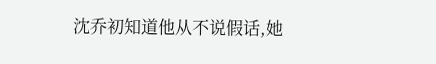沈乔初知道他从不说假话,她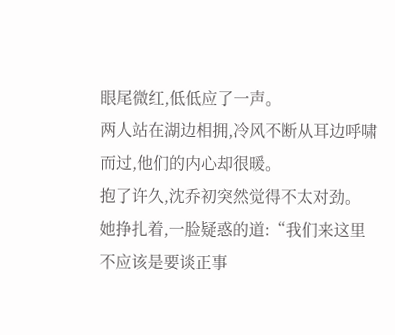眼尾微红,低低应了一声。
两人站在湖边相拥,冷风不断从耳边呼啸而过,他们的内心却很暖。
抱了许久,沈乔初突然觉得不太对劲。
她挣扎着,一脸疑惑的道:“我们来这里不应该是要谈正事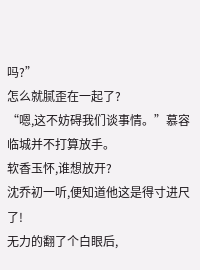吗?”
怎么就腻歪在一起了?
“嗯,这不妨碍我们谈事情。”慕容临城并不打算放手。
软香玉怀,谁想放开?
沈乔初一听,便知道他这是得寸进尺了!
无力的翻了个白眼后,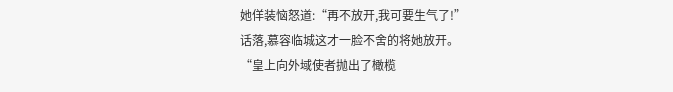她佯装恼怒道:“再不放开,我可要生气了!”
话落,慕容临城这才一脸不舍的将她放开。
“皇上向外域使者抛出了橄榄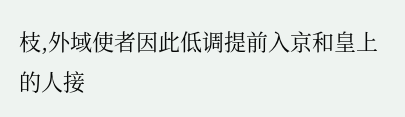枝,外域使者因此低调提前入京和皇上的人接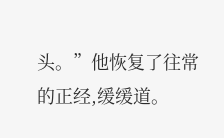头。”他恢复了往常的正经,缓缓道。